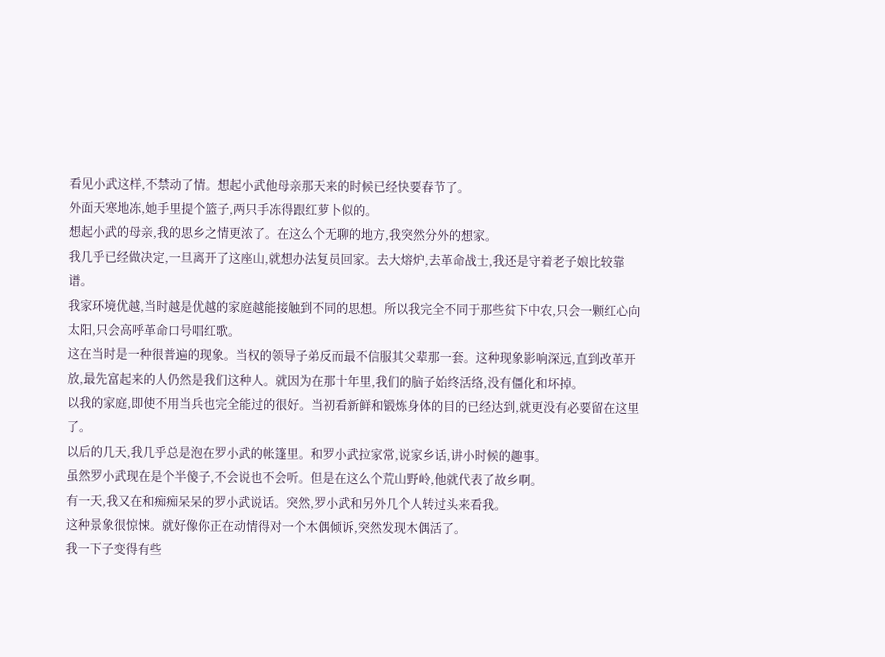看见小武这样,不禁动了情。想起小武他母亲那天来的时候已经快要春节了。
外面天寒地冻,她手里提个篮子,两只手冻得跟红萝卜似的。
想起小武的母亲,我的思乡之情更浓了。在这么个无聊的地方,我突然分外的想家。
我几乎已经做决定,一旦离开了这座山,就想办法复员回家。去大熔炉,去革命战士,我还是守着老子娘比较靠谱。
我家环境优越,当时越是优越的家庭越能接触到不同的思想。所以我完全不同于那些贫下中农,只会一颗红心向太阳,只会高呼革命口号唱红歌。
这在当时是一种很普遍的现象。当权的领导子弟反而最不信服其父辈那一套。这种现象影响深远,直到改革开放,最先富起来的人仍然是我们这种人。就因为在那十年里,我们的脑子始终活络,没有僵化和坏掉。
以我的家庭,即使不用当兵也完全能过的很好。当初看新鲜和锻炼身体的目的已经达到,就更没有必要留在这里了。
以后的几天,我几乎总是泡在罗小武的帐篷里。和罗小武拉家常,说家乡话,讲小时候的趣事。
虽然罗小武现在是个半傻子,不会说也不会听。但是在这么个荒山野岭,他就代表了故乡啊。
有一天,我又在和痴痴呆呆的罗小武说话。突然,罗小武和另外几个人转过头来看我。
这种景象很惊悚。就好像你正在动情得对一个木偶倾诉,突然发现木偶活了。
我一下子变得有些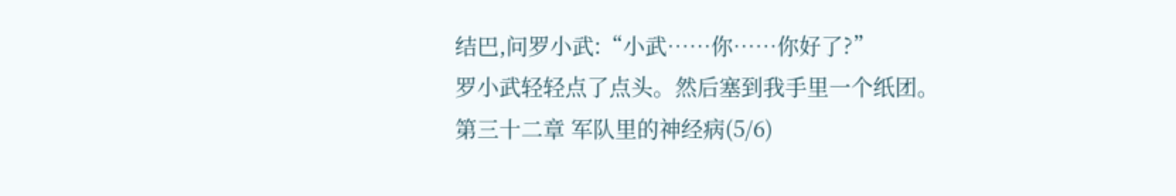结巴,问罗小武:“小武……你……你好了?”
罗小武轻轻点了点头。然后塞到我手里一个纸团。
第三十二章 军队里的神经病(5/6)